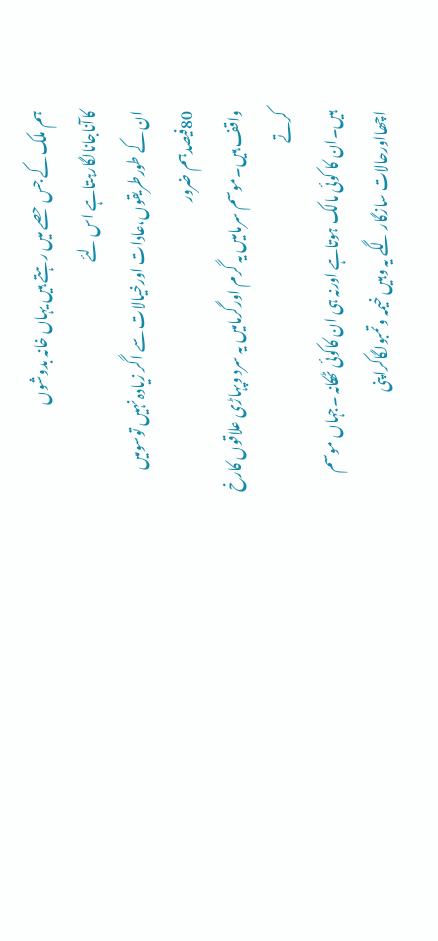ہم ملک کے جس حصے میں رہتے ہیں یہاں خانہ بدوشوں کاآناجانالگارہتاہے اس لئے
ان کے طورطریقوں،عادات اورخیالات سے اگر زیادہ نہیں توسومیں 80فیصدہم ضرور
واقف ہیں۔موسم سرمامیں یہ گرم اورگرمامیں یہ سرد وپہاڑی علاقوں کارخ کرتے
ہیں۔ان کا کوئی مالک ہوتاہے اورنہ ہی ان کاکوئی ٹھکانہ ۔جہاں موسم
اچھااورحالات سازگار لگے یہ وہیں خیمہ وتمبولگاکراپنی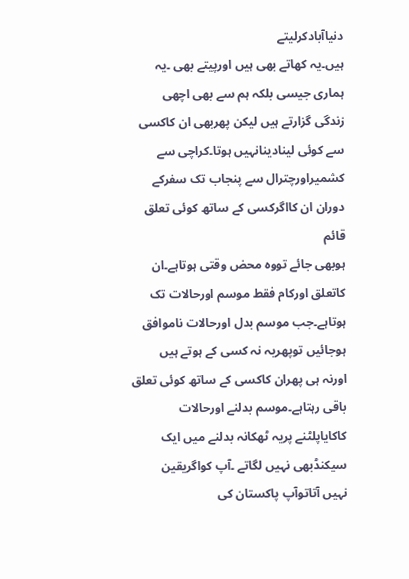دنیاآبادکرلیتے
ہیں۔یہ کھاتے بھی ہیں اورپیتے بھی ۔یہ ہماری جیسی بلکہ ہم سے بھی اچھی
زندگی گزارتے ہیں لیکن پھربھی ان کاکسی سے کوئی لینادینانہیں ہوتا۔کراچی سے
کشمیراورچترال سے پنجاب تک سفرکے دوران ان کااگرکسی کے ساتھ کوئی تعلق قائم
ہوبھی جائے تووہ محض وقتی ہوتاہے۔ان کاتعلق اورکام فقط موسم اورحالات تک
ہوتاہے۔جب موسم بدل اورحالات ناموافق ہوجائیں توپھریہ نہ کسی کے ہوتے ہیں
اورنہ ہی پھران کاکسی کے ساتھ کوئی تعلق باقی رہتاہے۔موسم بدلنے اورحالات
کاکایاپلٹنے پریہ ٹھکانہ بدلنے میں ایک سیکنڈبھی نہیں لگاتے ۔آپ کواگریقین
نہیں آتاتوآپ پاکستان کی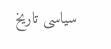سیاسی تاریخ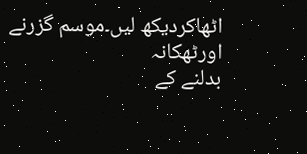اٹھاکردیکھ لیں۔موسم گزرنے اورٹھکانہ
بدلنے کے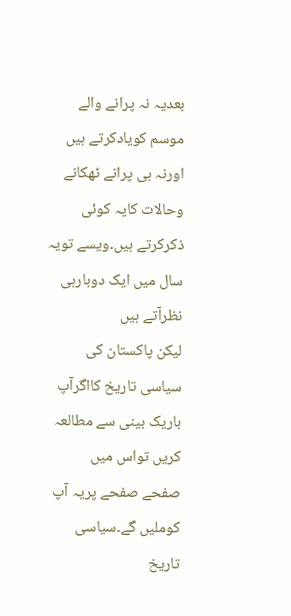بعدیہ نہ پرانے والے موسم کویادکرتے ہیں اورنہ ہی پرانے ٹھکانے
وحالات کایہ کوئی ذکرکرتے ہیں۔ویسے تویہ سال میں ایک دوبارہی نظرآتے ہیں
لیکن پاکستان کی سیاسی تاریخ کااگرآپ باریک بینی سے مطالعہ کریں تواس میں
صفحے صفحے پریہ آپ کوملیں گے۔سیاسی تاریخ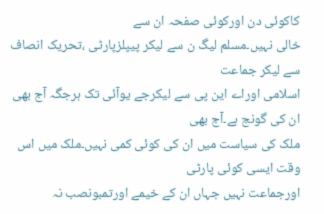کاکوئی دن اورکوئی صفحہ ان سے
خالی نہیں۔مسلم لیگ ن سے لیکر پیپلزپارٹی ،تحریک انصاف سے لیکر جماعت
اسلامی اوراے این پی سے لیکرجے یوآئی تک ہرجگہ آج بھی ان کی گونج ہے۔آج بھی
ملک کی سیاست میں ان کی کوئی کمی نہیں۔ملک میں اس وقت ایسی کوئی پارٹی
اورجماعت نہیں جہاں ان کے خیمے اورتمبونصب نہ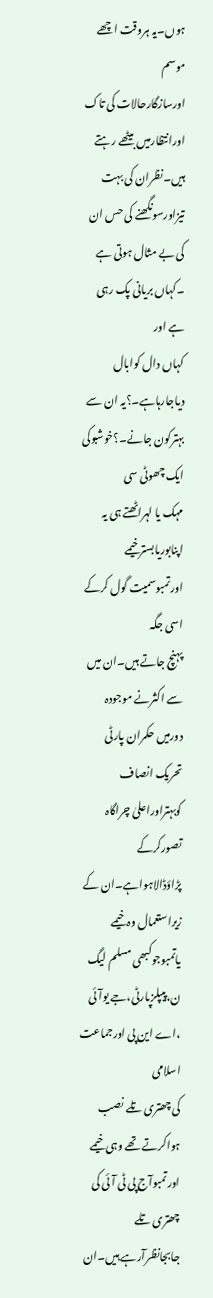ہوں۔یہ ہروقت اچھے موسم
اورسازگارحالات کی تاک اورانتظارمیں بیٹھے رہتے ہیں۔نظران کی بہت
تیزاورسونگھنے کی حس ان کی بے مثال ہوتی ہے ۔کہاں بریانی پک رہی ہے اور
کہاں دال کوابال دیاجارہاہے۔؟یہ ان سے بہترکون جانے۔؟خوشبوکی ایک چھوٹی سی
مہک یا لہراٹھتے ہی یہ اپنابوریابسترخیمے اورتمبوسمیت گول کرکے اسی جگہ
پہنچ جاتے ہیں۔ان میں سے اکثرنے موجودہ دورمیں حکمران پارٹی تحریک انصاف
کوبہتراوراعلیٰ چراگاہ تصورکرکے پڑاؤڈالاہواہے۔ان کے زیراستعمال وہ خیمے
یاتمبوجوکبھی مسلم لیگ ن،پیپلزپارٹی،جے یوآئی ،اے این پی اورجماعت اسلامی
کی چھتری تلے نصب ہواکرتے تھے وہی خیمے اورتمبوآج پی ٹی آئی کی چھتری تلے
جابجانظرآرہے ہیں۔ان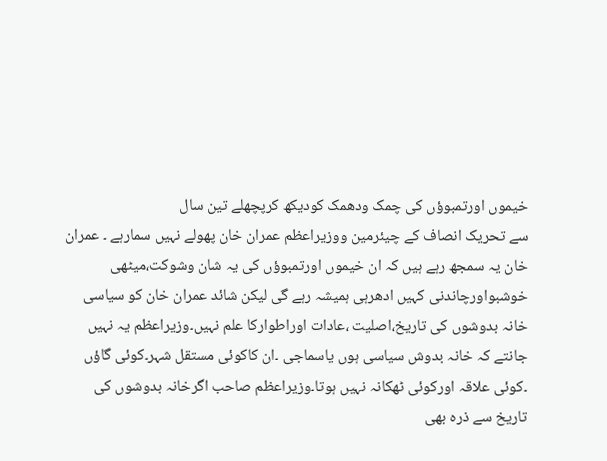خیموں اورتمبوؤں کی چمک ودھمک کودیکھ کرپچھلے تین سال
سے تحریک انصاف کے چیئرمین ووزیراعظم عمران خان پھولے نہیں سمارہے ۔ عمران
خان یہ سمجھ رہے ہیں کہ ان خیموں اورتمبوؤں کی یہ شان وشوکت،میٹھی
خوشبواورچاندنی کہیں ادھرہی ہمیشہ رہے گی لیکن شائد عمران خان کو سیاسی
خانہ بدوشوں کی تاریخ،اصلیت ،عادات اوراطوارکا علم نہیں۔وزیراعظم یہ نہیں
جانتے کہ خانہ بدوش سیاسی ہوں یاسماجی ۔ان کاکوئی مستقل شہر۔کوئی گاؤں
۔کوئی علاقہ اورکوئی ٹھکانہ نہیں ہوتا۔وزیراعظم صاحب اگرخانہ بدوشوں کی
تاریخ سے ذرہ بھی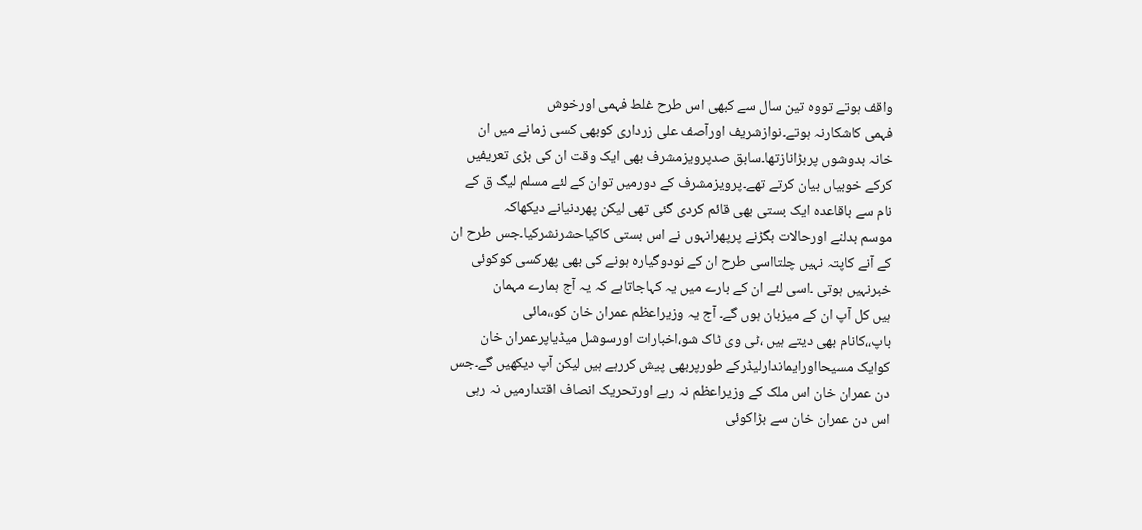واقف ہوتے تووہ تین سال سے کبھی اس طرح غلط فہمی اورخوش
فہمی کاشکارنہ ہوتے۔نوازشریف اورآصف علی زرداری کوبھی کسی زمانے میں ان
خانہ بدوشوں پربڑانازتھا۔سابق صدپرویزمشرف بھی ایک وقت ان کی بڑی تعریفیں
کرکے خوبیاں بیان کرتے تھے۔پرویزمشرف کے دورمیں توان کے لئے مسلم لیگ ق کے
نام سے باقاعدہ ایک بستی بھی قائم کردی گئی تھی لیکن پھردنیانے دیکھاکہ
موسم بدلنے اورحالات بگڑنے پرپھرانہوں نے اس بستی کاکیاحشرنشرکیا۔جس طرح ان
کے آنے کاپتہ نہیں چلتااسی طرح ان کے نودوگیارہ ہونے کی بھی پھرکسی کوکوئی
خبرنہیں ہوتی ۔اسی لئے ان کے بارے میں یہ کہاجاتاہے کہ یہ آج ہمارے مہمان
ہیں کل آپ ان کے میزبان ہوں گے۔ آج یہ وزیراعظم عمران خان کو،،مائی
باپ،،کانام بھی دیتے ہیں ،ٹی وی ٹاک شو،اخبارات اورسوشل میڈیاپرعمران خان
کوایک مسیحااورایماندارلیڈرکے طورپربھی پیش کررہے ہیں لیکن آپ دیکھیں گے۔جس
دن عمران خان اس ملک کے وزیراعظم نہ رہے اورتحریک انصاف اقتدارمیں نہ رہی
اس دن عمران خان سے بڑاکوئی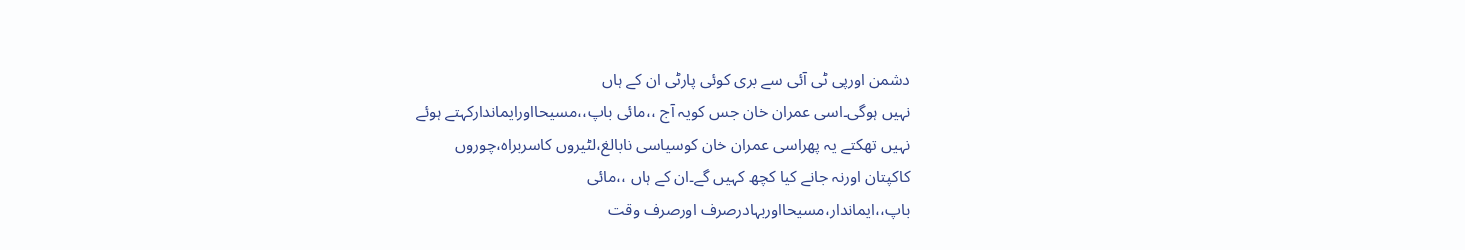دشمن اورپی ٹی آئی سے بری کوئی پارٹی ان کے ہاں
نہیں ہوگی۔اسی عمران خان جس کویہ آج ،،مائی باپ،،مسیحااورایماندارکہتے ہوئے
نہیں تھکتے یہ پھراسی عمران خان کوسیاسی نابالغ،لٹیروں کاسربراہ،چوروں
کاکپتان اورنہ جانے کیا کچھ کہیں گے۔ان کے ہاں ،،مائی
باپ،،ایماندار،مسیحااوربہادرصرف اورصرف وقت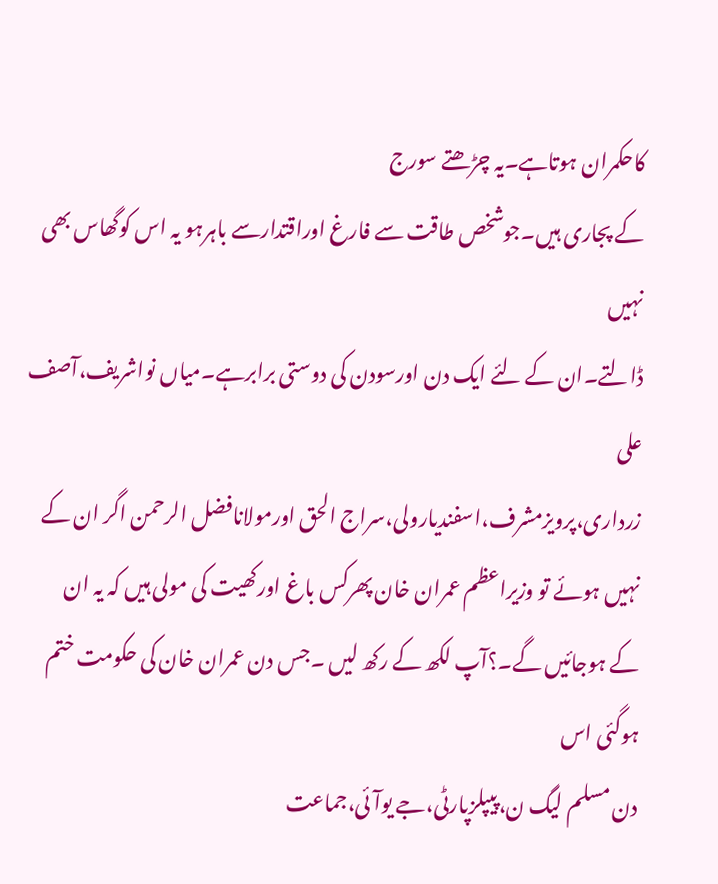کاحکمران ہوتاہے۔یہ چڑھتے سورج
کے پجاری ہیں۔جوشخص طاقت سے فارغ اوراقتدارسے باہرہو یہ اس کوگھاس بھی نہیں
ڈالتے۔ان کے لئے ایک دن اورسودن کی دوستی برابرہے۔میاں نواشریف،آصف علی
زرداری،پرویزمشرف،اسفندیارولی،سراج الحق اورمولانافضل الرحمن اگر ان کے
نہیں ہوئے تو وزیراعظم عمران خان پھرکس باغ اورکھیت کی مولی ہیں کہ یہ ان
کے ہوجائیں گے۔؟آپ لکھ کے رکھ لیں ۔جس دن عمران خان کی حکومت ختم ہوگئی اس
دن مسلم لیگ ن،پیپلزپارٹی،جے یوآئی،جماعت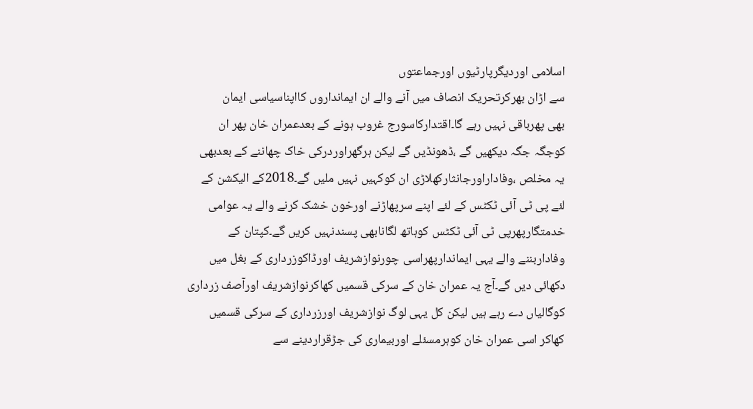اسلامی اوردیگرپارٹیوں اورجماعتوں
سے اڑان بھرکرتحریک انصاف میں آنے والے ان ایمانداروں کااپناسیاسی ایمان
بھی پھرباقی نہیں رہے گا۔اقتدارکاسورج غروب ہونے کے بعدعمران خان پھر ان
کوجگہ جگہ دیکھیں گے ،ڈھونڈیں گے لیکن ہرگھراوردرکی خاک چھاننے کے بعدبھی
یہ مخلص ،وفاداراورجانثارکھلاڑی ان کوکہیں نہیں ملیں گے۔2018کے الیکشن کے
لئے پی ٹی آئی ٹکٹس کے لئے اپنے سرپھاڑنے اورخون خشک کرنے والے یہ عوامی
خدمتگارپھرپی ٹی آئی ٹکٹس کوہاتھ لگانابھی پسندنہیں کریں گے۔کپتان کے
وفاداربننے والے یہی ایماندارپھراسی چورنوازشریف اورڈاکوزرداری کے بغل میں
دکھائی دیں گے۔آج یہ عمران خان کے سرکی قسمیں کھاکرنوازشریف اورآصف زرداری
کوگالیاں دے رہے ہیں لیکن کل یہی لوگ نوازشریف اورزرداری کے سرکی قسمیں
کھاکر اسی عمران خان کوہرمسئلے اوربیماری کی جڑقراردینے سے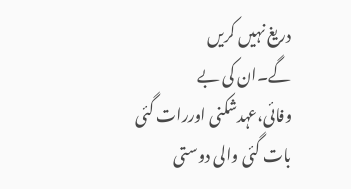دریغ نہیں کریں
گے۔ان کی بے وفائی،عہدشکنی اوررات گئی بات گئی والی دوستی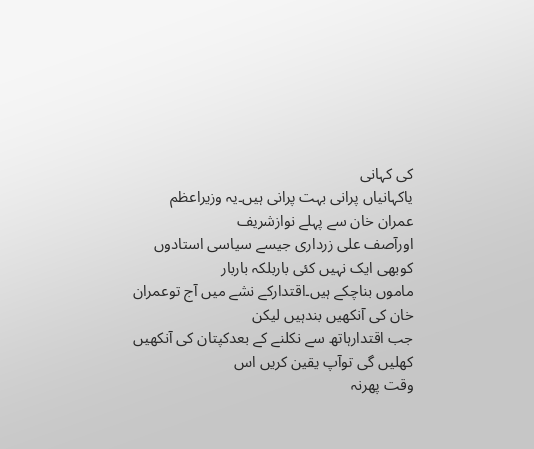کی کہانی
یاکہانیاں پرانی بہت پرانی ہیں۔یہ وزیراعظم عمران خان سے پہلے نوازشریف
اورآصف علی زرداری جیسے سیاسی استادوں کوبھی ایک نہیں کئی باربلکہ باربار
ماموں بناچکے ہیں۔اقتدارکے نشے میں آج توعمران خان کی آنکھیں بندہیں لیکن
جب اقتدارہاتھ سے نکلنے کے بعدکپتان کی آنکھیں کھلیں گی توآپ یقین کریں اس
وقت پھرنہ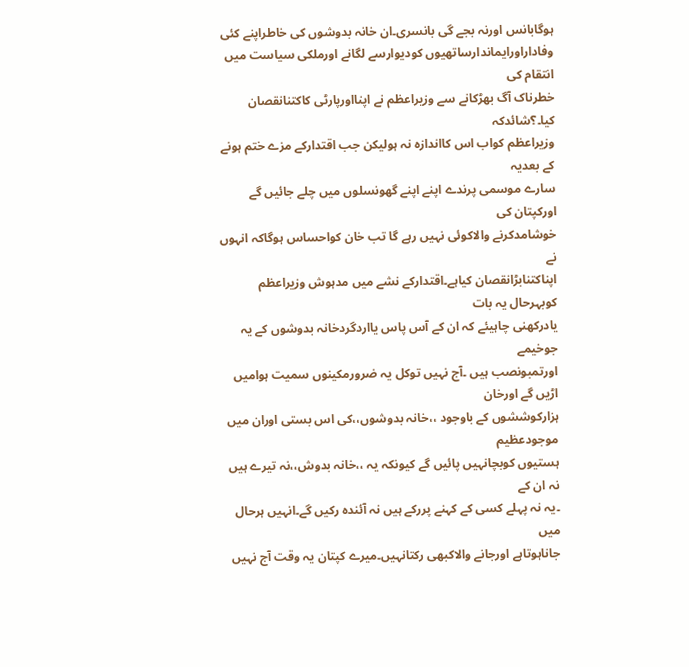ہوگابانس اورنہ بجے گی بانسری۔ان خانہ بدوشوں کی خاطراپنے کئی
وفاداراورایماندارساتھیوں کودیوارسے لگانے اورملکی سیاست میں انتقام کی
خطرناک آگ بھڑکانے سے وزیراعظم نے اپنااورپارٹی کاکتنانقصان کیا۔؟شائدکہ
وزیراعظم کواب اس کااندازہ نہ ہولیکن جب اقتدارکے مزے ختم ہونے کے بعدیہ
سارے موسمی پرندے اپنے اپنے گھونسلوں میں چلے جائیں گے اورکپتان کی
خوشامدکرنے والاکوئی نہیں رہے گا تب خان کواحساس ہوگاکہ انہوں نے
اپناکتنابڑانقصان کیاہے۔اقتدارکے نشے میں مدہوش وزیراعظم کوبہرحال یہ بات
یادرکھنی چاہیئے کہ ان کے آس پاس یااردگردخانہ بدوشوں کے یہ جوخیمے
اورتمبونصب ہیں ۔آج نہیں توکل یہ ضرورمکینوں سمیت ہوامیں اڑیں گے اورخان
ہزارکوششوں کے باوجود ،،خانہ بدوشوں،،کی اس بستی اوران میں موجودعظیم
ہستیوں کوبچانہیں پائیں گے کیونکہ یہ ،،خانہ بدوش،،نہ تیرے ہیں نہ ان کے
۔یہ نہ پہلے کسی کے کہنے پررکے ہیں نہ آئندہ رکیں گے۔انہیں ہرحال میں
جاناہوتاہے اورجانے والاکبھی رکتانہیں۔میرے کپتان یہ وقت آج نہیں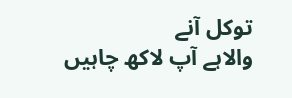توکل آنے
والاہے آپ لاکھ چاہیں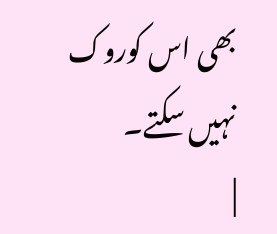بھی اس کوروک نہیں سکتے۔
|